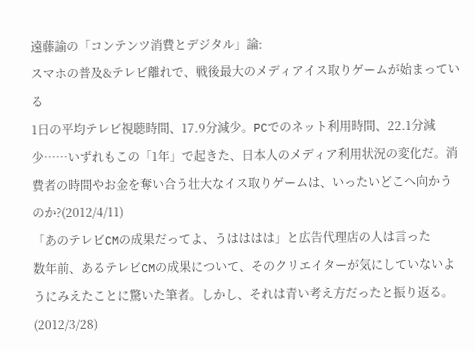遠藤諭の「コンテンツ消費とデジタル」論:
スマホの普及&テレビ離れで、戦後最大のメディアイス取りゲームが始まっている
1日の平均テレビ視聴時間、17.9分減少。PCでのネット利用時間、22.1分減少……いずれもこの「1年」で起きた、日本人のメディア利用状況の変化だ。消費者の時間やお金を奪い合う壮大なイス取りゲームは、いったいどこへ向かうのか?(2012/4/11)
「あのテレビCMの成果だってよ、うはははは」と広告代理店の人は言った
数年前、あるテレビCMの成果について、そのクリエイターが気にしていないようにみえたことに驚いた筆者。しかし、それは青い考え方だったと振り返る。(2012/3/28)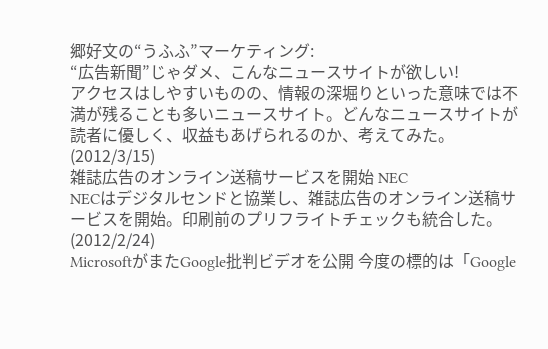郷好文の“うふふ”マーケティング:
“広告新聞”じゃダメ、こんなニュースサイトが欲しい!
アクセスはしやすいものの、情報の深堀りといった意味では不満が残ることも多いニュースサイト。どんなニュースサイトが読者に優しく、収益もあげられるのか、考えてみた。(2012/3/15)
雑誌広告のオンライン送稿サービスを開始 NEC
NECはデジタルセンドと協業し、雑誌広告のオンライン送稿サービスを開始。印刷前のプリフライトチェックも統合した。(2012/2/24)
MicrosoftがまたGoogle批判ビデオを公開 今度の標的は「Google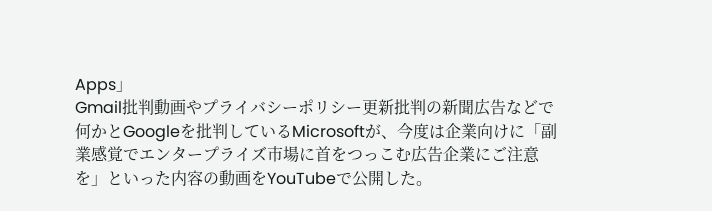Apps」
Gmail批判動画やプライバシーポリシー更新批判の新聞広告などで何かとGoogleを批判しているMicrosoftが、今度は企業向けに「副業感覚でエンタープライズ市場に首をつっこむ広告企業にご注意を」といった内容の動画をYouTubeで公開した。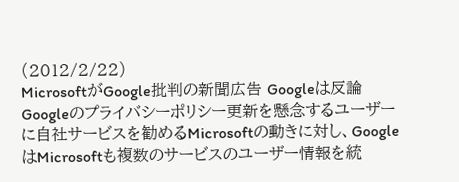(2012/2/22)
MicrosoftがGoogle批判の新聞広告 Googleは反論
Googleのプライバシーポリシー更新を懸念するユーザーに自社サービスを勧めるMicrosoftの動きに対し、GoogleはMicrosoftも複数のサービスのユーザー情報を統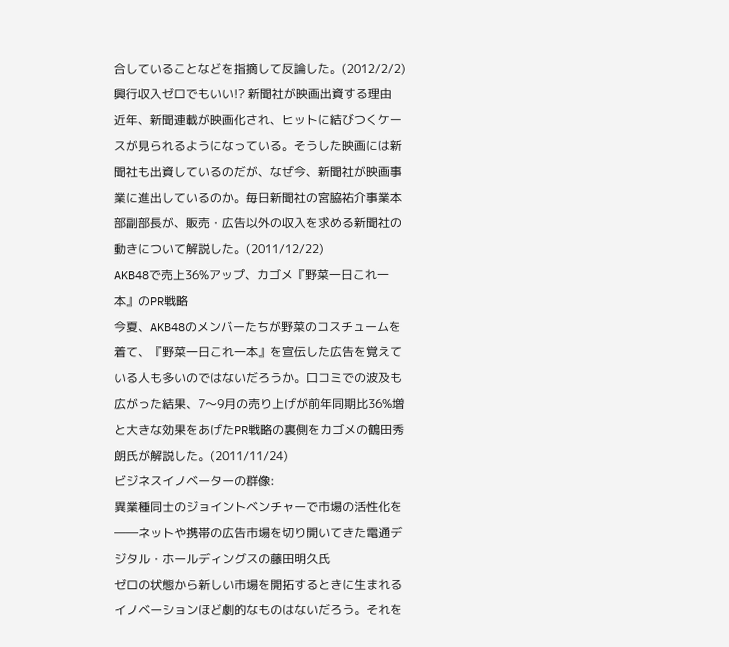合していることなどを指摘して反論した。(2012/2/2)
興行収入ゼロでもいい!? 新聞社が映画出資する理由
近年、新聞連載が映画化され、ヒットに結びつくケースが見られるようになっている。そうした映画には新聞社も出資しているのだが、なぜ今、新聞社が映画事業に進出しているのか。毎日新聞社の宮脇祐介事業本部副部長が、販売・広告以外の収入を求める新聞社の動きについて解説した。(2011/12/22)
AKB48で売上36%アップ、カゴメ『野菜一日これ一本』のPR戦略
今夏、AKB48のメンバーたちが野菜のコスチュームを着て、『野菜一日これ一本』を宣伝した広告を覚えている人も多いのではないだろうか。口コミでの波及も広がった結果、7〜9月の売り上げが前年同期比36%増と大きな効果をあげたPR戦略の裏側をカゴメの鶴田秀朗氏が解説した。(2011/11/24)
ビジネスイノベーターの群像:
異業種同士のジョイントベンチャーで市場の活性化を――ネットや携帯の広告市場を切り開いてきた電通デジタル・ホールディングスの藤田明久氏
ゼロの状態から新しい市場を開拓するときに生まれるイノベーションほど劇的なものはないだろう。それを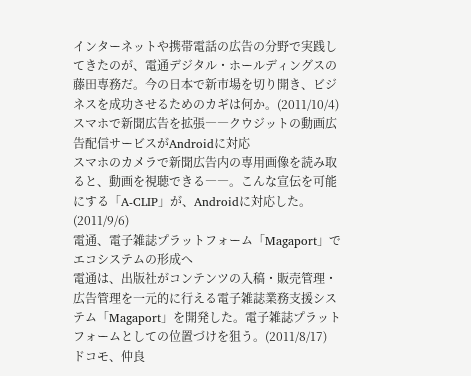インターネットや携帯電話の広告の分野で実践してきたのが、電通デジタル・ホールディングスの藤田専務だ。今の日本で新市場を切り開き、ビジネスを成功させるためのカギは何か。(2011/10/4)
スマホで新聞広告を拡張――クウジットの動画広告配信サービスがAndroidに対応
スマホのカメラで新聞広告内の専用画像を読み取ると、動画を視聴できる――。こんな宣伝を可能にする「A-CLIP」が、Androidに対応した。(2011/9/6)
電通、電子雑誌プラットフォーム「Magaport」でエコシステムの形成へ
電通は、出版社がコンテンツの入稿・販売管理・広告管理を一元的に行える電子雑誌業務支援システム「Magaport」を開発した。電子雑誌プラットフォームとしての位置づけを狙う。(2011/8/17)
ドコモ、仲良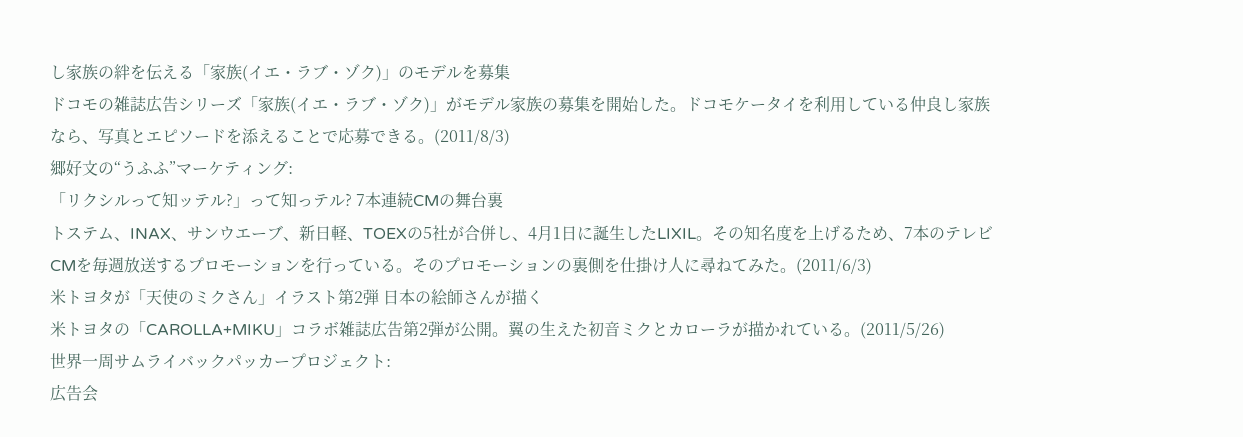し家族の絆を伝える「家族(イエ・ラブ・ゾク)」のモデルを募集
ドコモの雑誌広告シリーズ「家族(イエ・ラブ・ゾク)」がモデル家族の募集を開始した。ドコモケータイを利用している仲良し家族なら、写真とエピソードを添えることで応募できる。(2011/8/3)
郷好文の“うふふ”マーケティング:
「リクシルって知ッテル?」って知っテル? 7本連続CMの舞台裏
トステム、INAX、サンウエーブ、新日軽、TOEXの5社が合併し、4月1日に誕生したLIXIL。その知名度を上げるため、7本のテレビCMを毎週放送するプロモーションを行っている。そのプロモーションの裏側を仕掛け人に尋ねてみた。(2011/6/3)
米トヨタが「天使のミクさん」イラスト第2弾 日本の絵師さんが描く
米トヨタの「CAROLLA+MIKU」コラボ雑誌広告第2弾が公開。翼の生えた初音ミクとカローラが描かれている。(2011/5/26)
世界一周サムライバックパッカープロジェクト:
広告会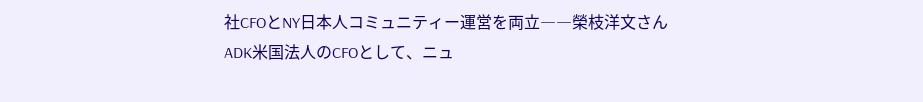社CFOとNY日本人コミュニティー運営を両立――榮枝洋文さん
ADK米国法人のCFOとして、ニュ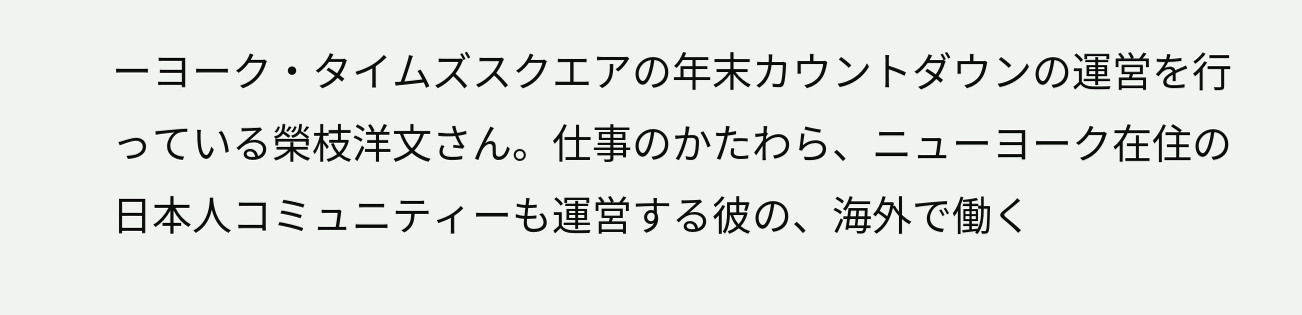ーヨーク・タイムズスクエアの年末カウントダウンの運営を行っている榮枝洋文さん。仕事のかたわら、ニューヨーク在住の日本人コミュニティーも運営する彼の、海外で働く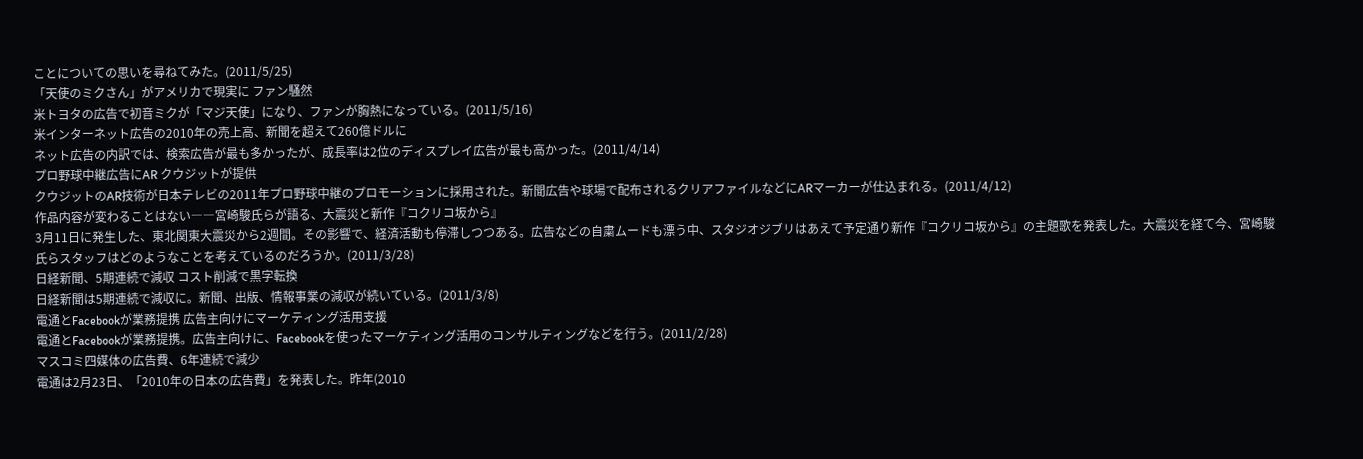ことについての思いを尋ねてみた。(2011/5/25)
「天使のミクさん」がアメリカで現実に ファン騒然
米トヨタの広告で初音ミクが「マジ天使」になり、ファンが胸熱になっている。(2011/5/16)
米インターネット広告の2010年の売上高、新聞を超えて260億ドルに
ネット広告の内訳では、検索広告が最も多かったが、成長率は2位のディスプレイ広告が最も高かった。(2011/4/14)
プロ野球中継広告にAR クウジットが提供
クウジットのAR技術が日本テレビの2011年プロ野球中継のプロモーションに採用された。新聞広告や球場で配布されるクリアファイルなどにARマーカーが仕込まれる。(2011/4/12)
作品内容が変わることはない――宮崎駿氏らが語る、大震災と新作『コクリコ坂から』
3月11日に発生した、東北関東大震災から2週間。その影響で、経済活動も停滞しつつある。広告などの自粛ムードも漂う中、スタジオジブリはあえて予定通り新作『コクリコ坂から』の主題歌を発表した。大震災を経て今、宮崎駿氏らスタッフはどのようなことを考えているのだろうか。(2011/3/28)
日経新聞、5期連続で減収 コスト削減で黒字転換
日経新聞は5期連続で減収に。新聞、出版、情報事業の減収が続いている。(2011/3/8)
電通とFacebookが業務提携 広告主向けにマーケティング活用支援
電通とFacebookが業務提携。広告主向けに、Facebookを使ったマーケティング活用のコンサルティングなどを行う。(2011/2/28)
マスコミ四媒体の広告費、6年連続で減少
電通は2月23日、「2010年の日本の広告費」を発表した。昨年(2010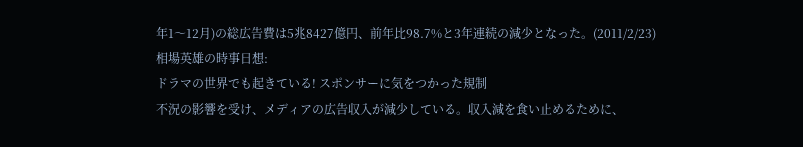年1〜12月)の総広告費は5兆8427億円、前年比98.7%と3年連続の減少となった。(2011/2/23)
相場英雄の時事日想:
ドラマの世界でも起きている! スポンサーに気をつかった規制
不況の影響を受け、メディアの広告収入が減少している。収入減を食い止めるために、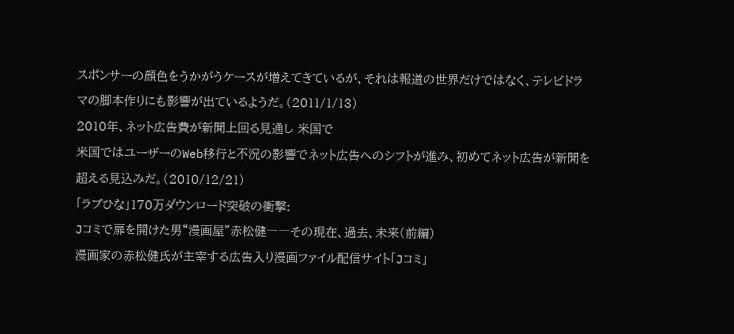スポンサーの顔色をうかがうケースが増えてきているが、それは報道の世界だけではなく、テレビドラマの脚本作りにも影響が出ているようだ。(2011/1/13)
2010年、ネット広告費が新聞上回る見通し 米国で
米国ではユーザーのWeb移行と不況の影響でネット広告へのシフトが進み、初めてネット広告が新聞を超える見込みだ。(2010/12/21)
「ラブひな」170万ダウンロード突破の衝撃:
Jコミで扉を開けた男“漫画屋”赤松健――その現在、過去、未来(前編)
漫画家の赤松健氏が主宰する広告入り漫画ファイル配信サイト「Jコミ」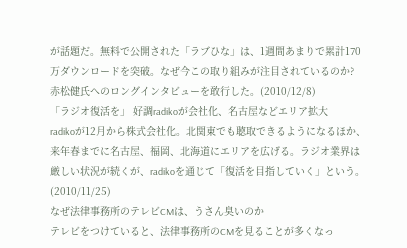が話題だ。無料で公開された「ラブひな」は、1週間あまりで累計170万ダウンロードを突破。なぜ今この取り組みが注目されているのか? 赤松健氏へのロングインタビューを敢行した。(2010/12/8)
「ラジオ復活を」 好調radikoが会社化、名古屋などエリア拡大
radikoが12月から株式会社化。北関東でも聴取できるようになるほか、来年春までに名古屋、福岡、北海道にエリアを広げる。ラジオ業界は厳しい状況が続くが、radikoを通じて「復活を目指していく」という。(2010/11/25)
なぜ法律事務所のテレビCMは、うさん臭いのか
テレビをつけていると、法律事務所のCMを見ることが多くなっ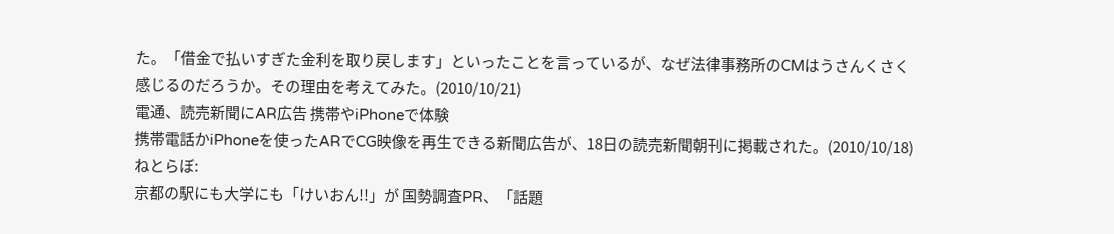た。「借金で払いすぎた金利を取り戻します」といったことを言っているが、なぜ法律事務所のCMはうさんくさく感じるのだろうか。その理由を考えてみた。(2010/10/21)
電通、読売新聞にAR広告 携帯やiPhoneで体験
携帯電話かiPhoneを使ったARでCG映像を再生できる新聞広告が、18日の読売新聞朝刊に掲載された。(2010/10/18)
ねとらぼ:
京都の駅にも大学にも「けいおん!!」が 国勢調査PR、「話題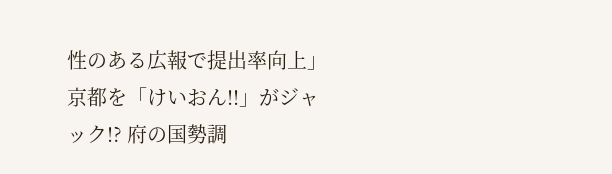性のある広報で提出率向上」
京都を「けいおん!!」がジャック!? 府の国勢調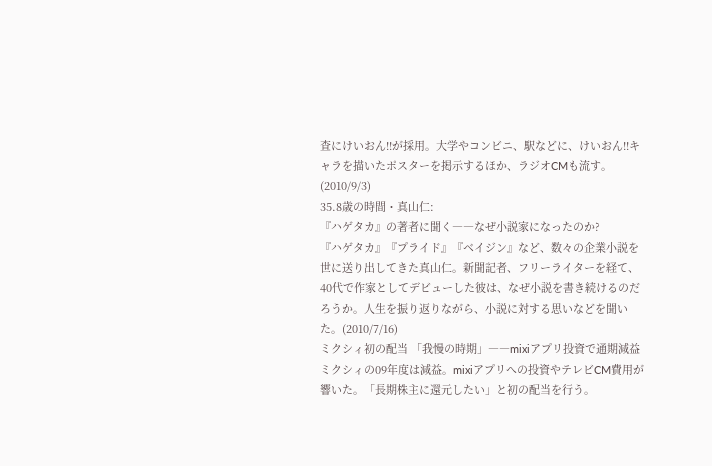査にけいおん!!が採用。大学やコンビニ、駅などに、けいおん!!キャラを描いたポスターを掲示するほか、ラジオCMも流す。(2010/9/3)
35.8歳の時間・真山仁:
『ハゲタカ』の著者に聞く――なぜ小説家になったのか?
『ハゲタカ』『プライド』『ベイジン』など、数々の企業小説を世に送り出してきた真山仁。新聞記者、フリーライターを経て、40代で作家としてデビューした彼は、なぜ小説を書き続けるのだろうか。人生を振り返りながら、小説に対する思いなどを聞いた。(2010/7/16)
ミクシィ初の配当 「我慢の時期」――mixiアプリ投資で通期減益
ミクシィの09年度は減益。mixiアプリへの投資やテレビCM費用が響いた。「長期株主に還元したい」と初の配当を行う。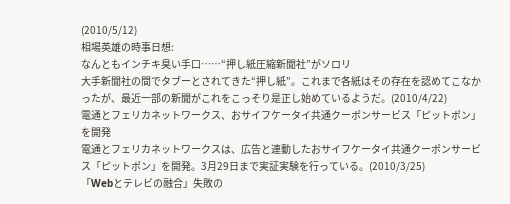(2010/5/12)
相場英雄の時事日想:
なんともインチキ臭い手口……“押し紙圧縮新聞社”がソロリ
大手新聞社の間でタブーとされてきた“押し紙”。これまで各紙はその存在を認めてこなかったが、最近一部の新聞がこれをこっそり是正し始めているようだ。(2010/4/22)
電通とフェリカネットワークス、おサイフケータイ共通クーポンサービス「ピットポン」を開発
電通とフェリカネットワークスは、広告と連動したおサイフケータイ共通クーポンサービス「ピットポン」を開発。3月29日まで実証実験を行っている。(2010/3/25)
「Webとテレビの融合」失敗の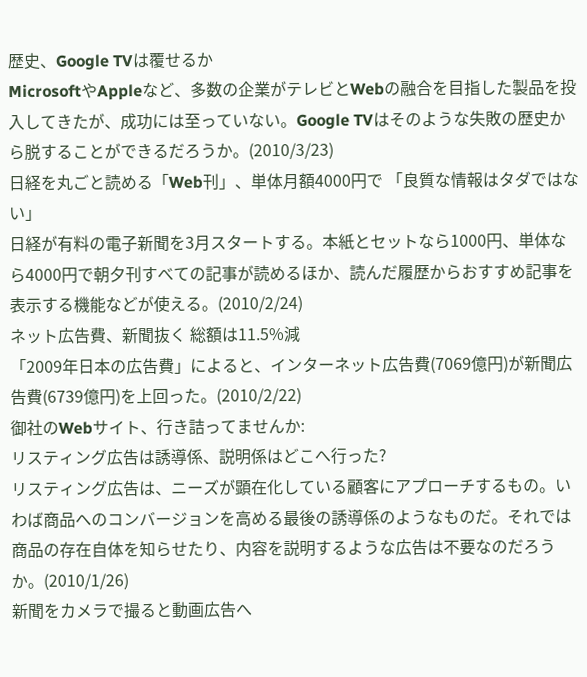歴史、Google TVは覆せるか
MicrosoftやAppleなど、多数の企業がテレビとWebの融合を目指した製品を投入してきたが、成功には至っていない。Google TVはそのような失敗の歴史から脱することができるだろうか。(2010/3/23)
日経を丸ごと読める「Web刊」、単体月額4000円で 「良質な情報はタダではない」
日経が有料の電子新聞を3月スタートする。本紙とセットなら1000円、単体なら4000円で朝夕刊すべての記事が読めるほか、読んだ履歴からおすすめ記事を表示する機能などが使える。(2010/2/24)
ネット広告費、新聞抜く 総額は11.5%減
「2009年日本の広告費」によると、インターネット広告費(7069億円)が新聞広告費(6739億円)を上回った。(2010/2/22)
御社のWebサイト、行き詰ってませんか:
リスティング広告は誘導係、説明係はどこへ行った?
リスティング広告は、ニーズが顕在化している顧客にアプローチするもの。いわば商品へのコンバージョンを高める最後の誘導係のようなものだ。それでは商品の存在自体を知らせたり、内容を説明するような広告は不要なのだろうか。(2010/1/26)
新聞をカメラで撮ると動画広告へ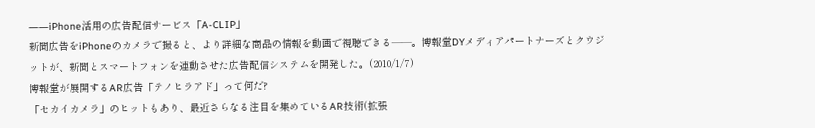――iPhone活用の広告配信サービス「A-CLIP」
新聞広告をiPhoneのカメラで撮ると、より詳細な商品の情報を動画で視聴できる――。博報堂DYメディアパートナーズとクウジットが、新聞とスマートフォンを連動させた広告配信システムを開発した。(2010/1/7)
博報堂が展開するAR広告「テノヒラアド」って何だ?
「セカイカメラ」のヒットもあり、最近さらなる注目を集めているAR技術(拡張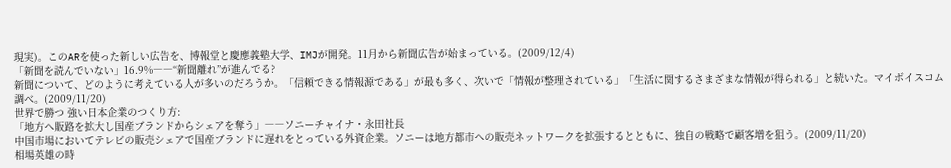現実)。このARを使った新しい広告を、博報堂と慶應義塾大学、IMJが開発。11月から新聞広告が始まっている。(2009/12/4)
「新聞を読んでいない」16.9%――“新聞離れ”が進んでる?
新聞について、どのように考えている人が多いのだろうか。「信頼できる情報源である」が最も多く、次いで「情報が整理されている」「生活に関するさまざまな情報が得られる」と続いた。マイボイスコム調べ。(2009/11/20)
世界で勝つ 強い日本企業のつくり方:
「地方へ販路を拡大し国産ブランドからシェアを奪う」――ソニーチャイナ・永田社長
中国市場においてテレビの販売シェアで国産ブランドに遅れをとっている外資企業。ソニーは地方都市への販売ネットワークを拡張するとともに、独自の戦略で顧客増を狙う。(2009/11/20)
相場英雄の時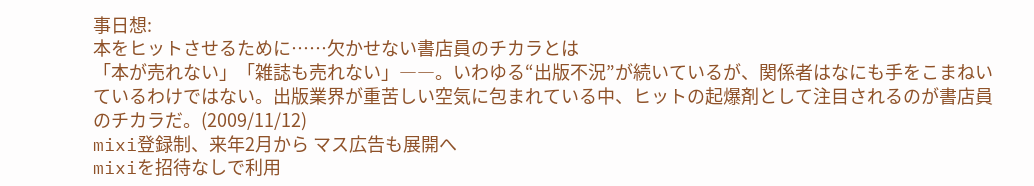事日想:
本をヒットさせるために……欠かせない書店員のチカラとは
「本が売れない」「雑誌も売れない」――。いわゆる“出版不況”が続いているが、関係者はなにも手をこまねいているわけではない。出版業界が重苦しい空気に包まれている中、ヒットの起爆剤として注目されるのが書店員のチカラだ。(2009/11/12)
mixi登録制、来年2月から マス広告も展開へ
mixiを招待なしで利用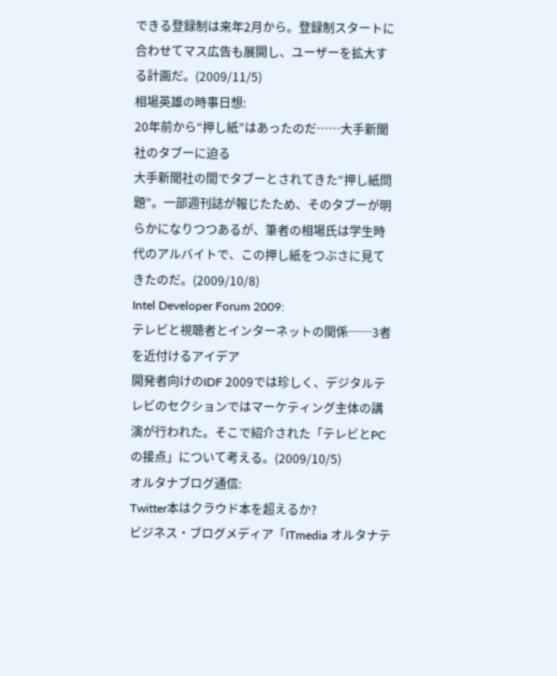できる登録制は来年2月から。登録制スタートに合わせてマス広告も展開し、ユーザーを拡大する計画だ。(2009/11/5)
相場英雄の時事日想:
20年前から“押し紙”はあったのだ……大手新聞社のタブーに迫る
大手新聞社の間でタブーとされてきた“押し紙問題”。一部週刊誌が報じたため、そのタブーが明らかになりつつあるが、筆者の相場氏は学生時代のアルバイトで、この押し紙をつぶさに見てきたのだ。(2009/10/8)
Intel Developer Forum 2009:
テレビと視聴者とインターネットの関係──3者を近付けるアイデア
開発者向けのIDF 2009では珍しく、デジタルテレビのセクションではマーケティング主体の講演が行われた。そこで紹介された「テレビとPCの接点」について考える。(2009/10/5)
オルタナブログ通信:
Twitter本はクラウド本を超えるか?
ビジネス・ブログメディア「ITmedia オルタナテ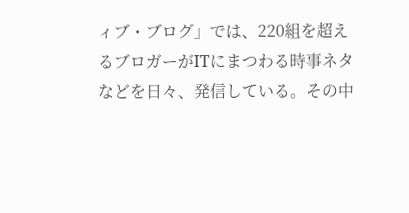ィブ・ブログ」では、220組を超えるブロガーがITにまつわる時事ネタなどを日々、発信している。その中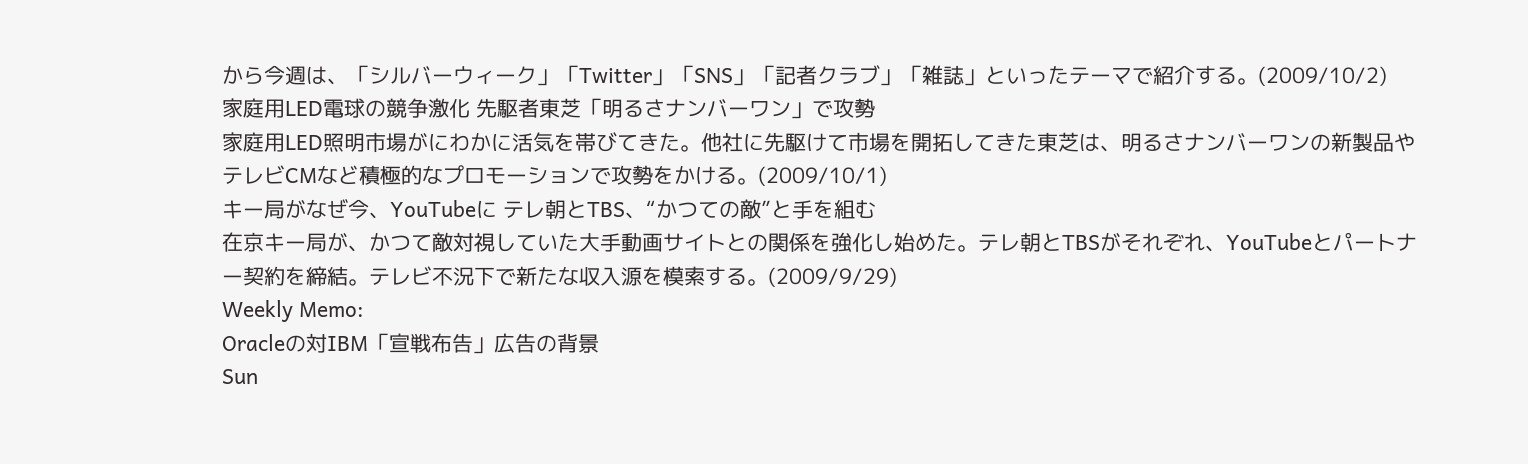から今週は、「シルバーウィーク」「Twitter」「SNS」「記者クラブ」「雑誌」といったテーマで紹介する。(2009/10/2)
家庭用LED電球の競争激化 先駆者東芝「明るさナンバーワン」で攻勢
家庭用LED照明市場がにわかに活気を帯びてきた。他社に先駆けて市場を開拓してきた東芝は、明るさナンバーワンの新製品やテレビCMなど積極的なプロモーションで攻勢をかける。(2009/10/1)
キー局がなぜ今、YouTubeに テレ朝とTBS、“かつての敵”と手を組む
在京キー局が、かつて敵対視していた大手動画サイトとの関係を強化し始めた。テレ朝とTBSがそれぞれ、YouTubeとパートナー契約を締結。テレビ不況下で新たな収入源を模索する。(2009/9/29)
Weekly Memo:
Oracleの対IBM「宣戦布告」広告の背景
Sun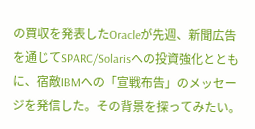の買収を発表したOracleが先週、新聞広告を通じてSPARC/Solarisへの投資強化とともに、宿敵IBMへの「宣戦布告」のメッセージを発信した。その背景を探ってみたい。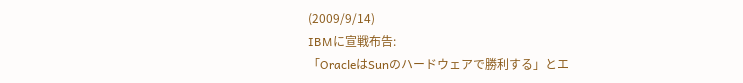(2009/9/14)
IBMに宣戦布告:
「OracleはSunのハードウェアで勝利する」とエ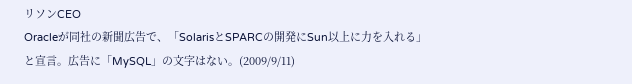リソンCEO
Oracleが同社の新聞広告で、「SolarisとSPARCの開発にSun以上に力を入れる」と宣言。広告に「MySQL」の文字はない。(2009/9/11)